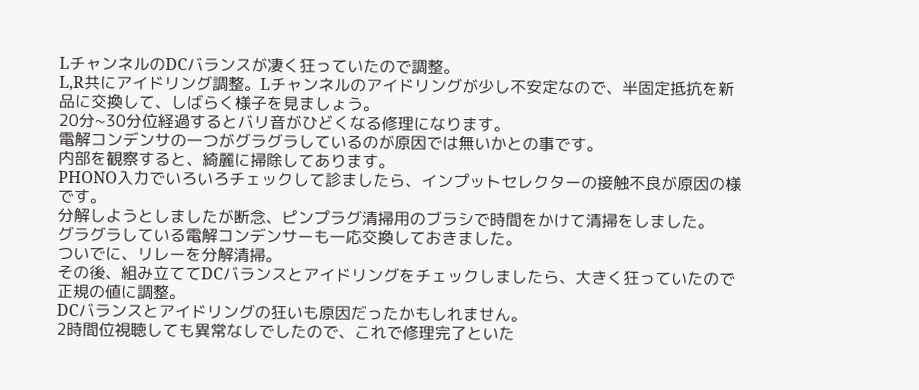LチャンネルのDCバランスが凄く狂っていたので調整。
L,R共にアイドリング調整。Lチャンネルのアイドリングが少し不安定なので、半固定抵抗を新品に交換して、しばらく様子を見ましょう。
20分~30分位経過するとバリ音がひどくなる修理になります。
電解コンデンサの一つがグラグラしているのが原因では無いかとの事です。
内部を観察すると、綺麗に掃除してあります。
PHONO入力でいろいろチェックして診ましたら、インプットセレクターの接触不良が原因の様です。
分解しようとしましたが断念、ピンプラグ清掃用のブラシで時間をかけて清掃をしました。
グラグラしている電解コンデンサーも一応交換しておきました。
ついでに、リレーを分解清掃。
その後、組み立ててDCバランスとアイドリングをチェックしましたら、大きく狂っていたので正規の値に調整。
DCバランスとアイドリングの狂いも原因だったかもしれません。
2時間位視聴しても異常なしでしたので、これで修理完了といた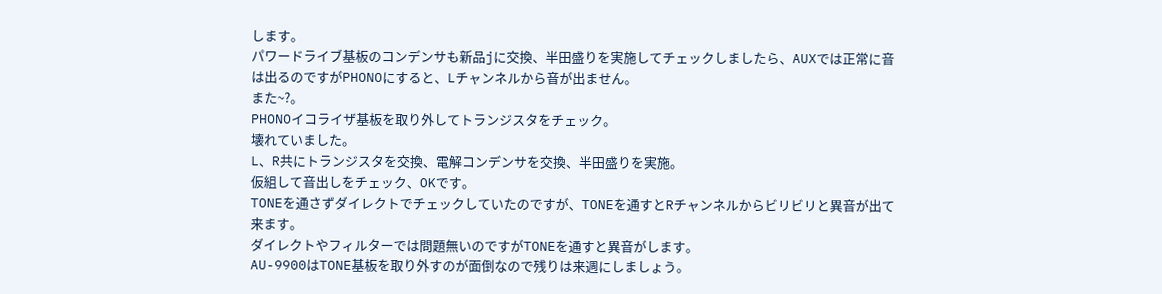します。
パワードライブ基板のコンデンサも新品jに交換、半田盛りを実施してチェックしましたら、AUXでは正常に音は出るのですがPHONOにすると、Lチャンネルから音が出ません。
また~?。
PHONOイコライザ基板を取り外してトランジスタをチェック。
壊れていました。
L、R共にトランジスタを交換、電解コンデンサを交換、半田盛りを実施。
仮組して音出しをチェック、OKです。
TONEを通さずダイレクトでチェックしていたのですが、TONEを通すとRチャンネルからビリビリと異音が出て来ます。
ダイレクトやフィルターでは問題無いのですがTONEを通すと異音がします。
AU-9900はTONE基板を取り外すのが面倒なので残りは来週にしましょう。